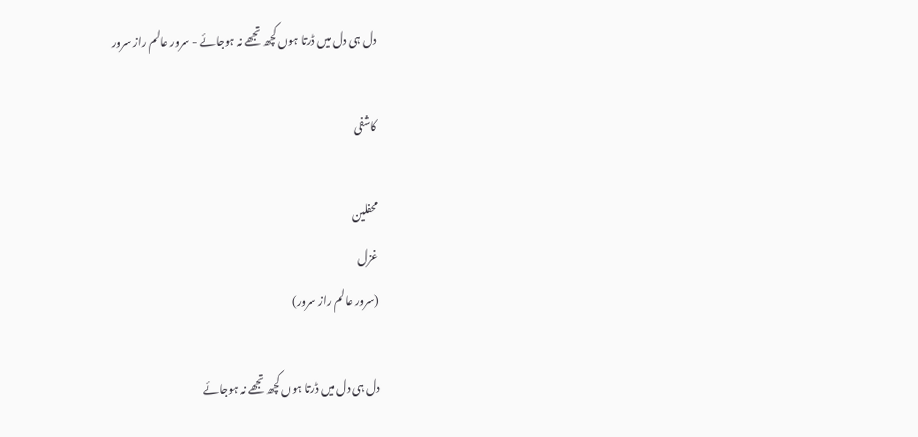دل ہی دل میں ڈرتا ہوں کچھ تجھے نہ ہوجائے - سرور عالم راز سرور

کاشفی

محفلین
غزل
(سرور عالم راز سرور)

دل ہی دل میں ڈرتا ہوں کچھ تجھے نہ ہوجائے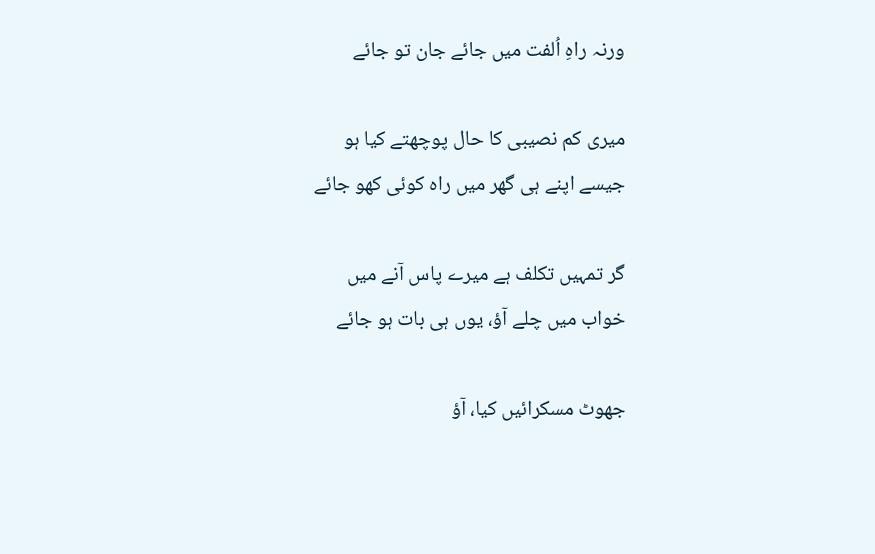ورنہ راہِ اُلفت میں جائے جان تو جائے

میری کم نصیبی کا حال پوچھتے کیا ہو
جیسے اپنے ہی گھر میں راہ کوئی کھو جائے

گر تمہیں تکلف ہے میرے پاس آنے میں
خواب میں چلے آؤ، یوں ہی بات ہو جائے

جھوٹ مسکرائیں کیا، آؤ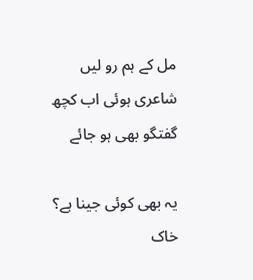مل کے ہم رو لیں
شاعری ہوئی اب کچھ گفتگو بھی ہو جائے

یہ بھی کوئی جینا ہے؟ خاک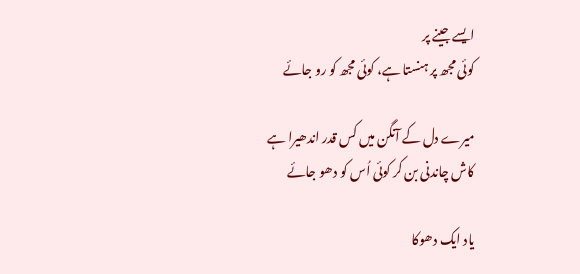ایسے جینے پر
کوئی مجھ پر ہنستا ہے، کوئی مجھ کو رو جائے

میرے دل کے آنگن میں‌ کس قدر اندھیرا ہے
کاش چاندنی بن کر کوئی اُس کو دھو جائے

یاد ایک دھوکا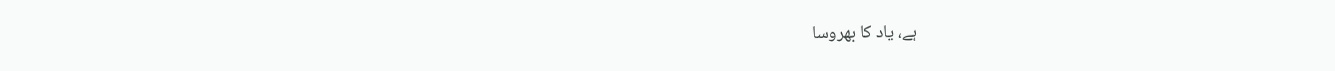ہے، یاد کا بھروسا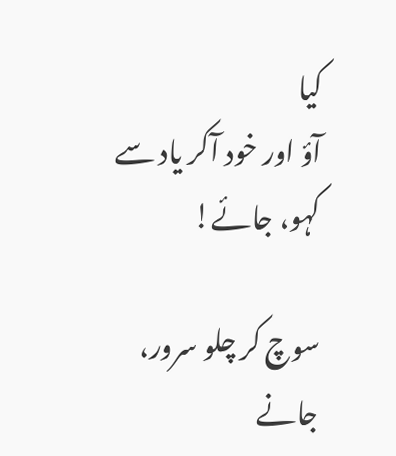کیا
آؤ اور خود آکر یاد سے کہو، جائے!

سوچ کر چلو سرور، جانے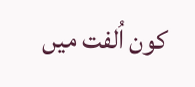کون اُلفت میں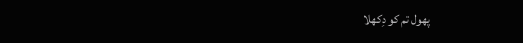پھول تم کو دِکھلا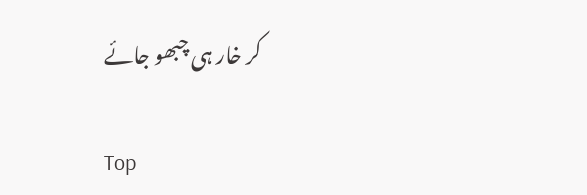کر خار ہی چبھو جائے

Top